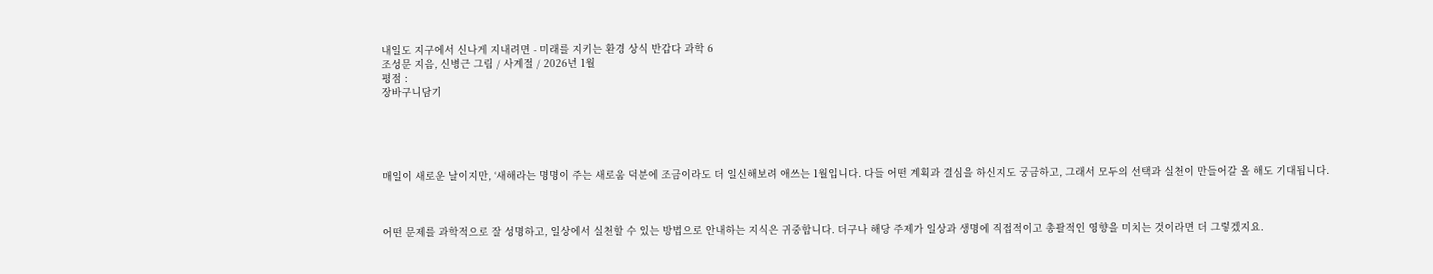내일도 지구에서 신나게 지내려면 - 미래를 지키는 환경 상식 반갑다 과학 6
조성문 지음, 신병근 그림 / 사계절 / 2026년 1월
평점 :
장바구니담기





매일이 새로운 날이지만, ‘새해라는 명명이 주는 새로움 덕분에 조금이라도 더 일신해보려 애쓰는 1월입니다. 다들 어떤 계획과 결심을 하신지도 궁금하고, 그래서 모두의 선택과 실천이 만들어갈 올 해도 기대됩니다.



어떤 문제를 과학적으로 잘 성명하고, 일상에서 실천할 수 있는 방법으로 안내하는 지식은 귀중합니다. 더구나 해당 주제가 일상과 생명에 직접적이고 총괄적인 영향을 미치는 것이라면 더 그렇겠지요.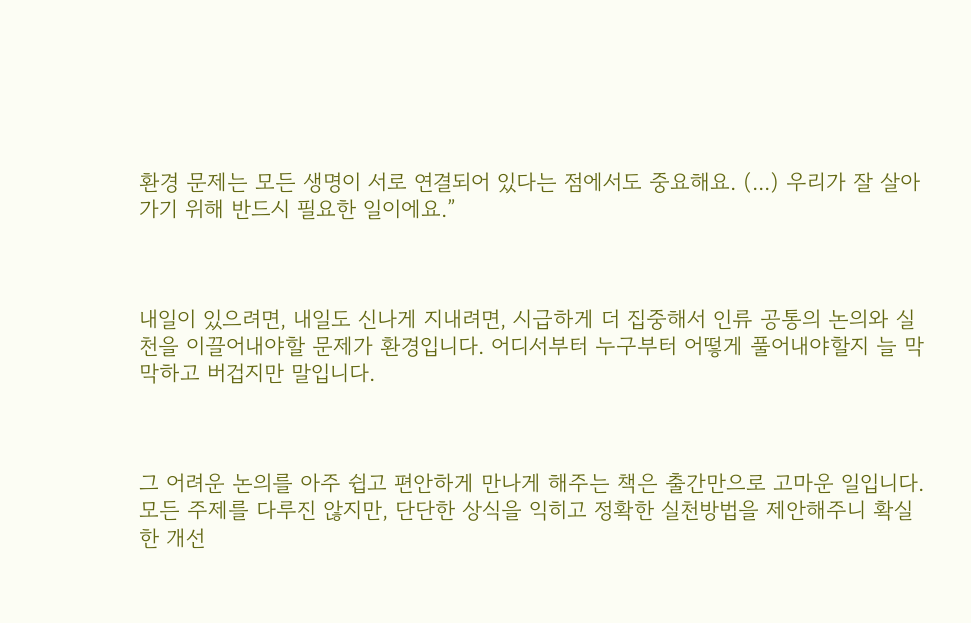환경 문제는 모든 생명이 서로 연결되어 있다는 점에서도 중요해요. (...) 우리가 잘 살아가기 위해 반드시 필요한 일이에요.”



내일이 있으려면, 내일도 신나게 지내려면, 시급하게 더 집중해서 인류 공통의 논의와 실천을 이끌어내야할 문제가 환경입니다. 어디서부터 누구부터 어떻게 풀어내야할지 늘 막막하고 버겁지만 말입니다.



그 어려운 논의를 아주 쉽고 편안하게 만나게 해주는 책은 출간만으로 고마운 일입니다. 모든 주제를 다루진 않지만, 단단한 상식을 익히고 정확한 실천방법을 제안해주니 확실한 개선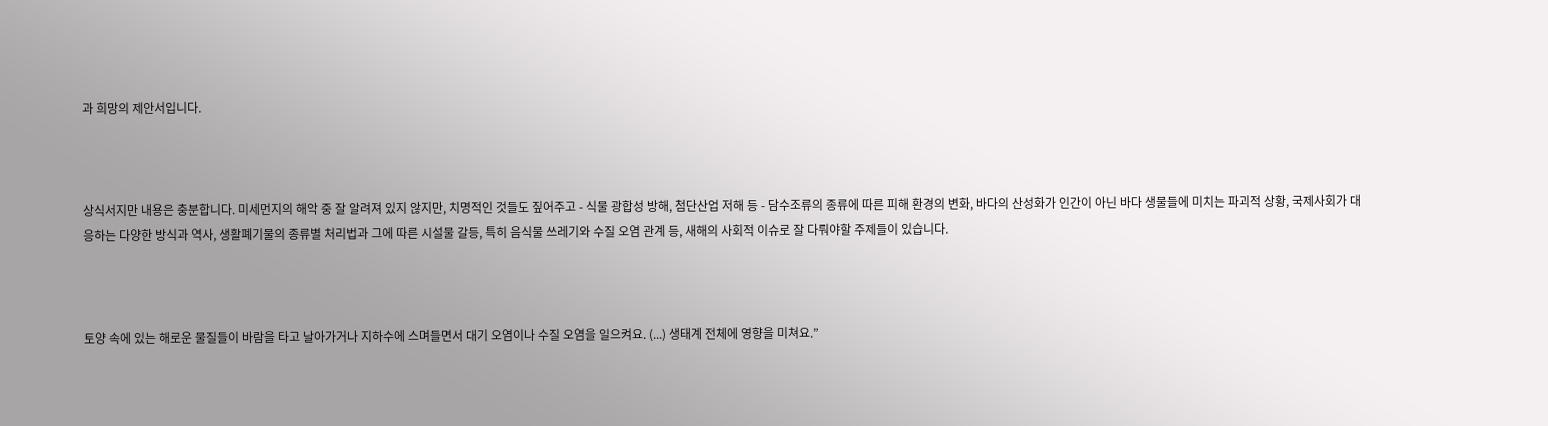과 희망의 제안서입니다.



상식서지만 내용은 충분합니다. 미세먼지의 해악 중 잘 알려져 있지 않지만, 치명적인 것들도 짚어주고 - 식물 광합성 방해, 첨단산업 저해 등 - 담수조류의 종류에 따른 피해 환경의 변화, 바다의 산성화가 인간이 아닌 바다 생물들에 미치는 파괴적 상황, 국제사회가 대응하는 다양한 방식과 역사, 생활폐기물의 종류별 처리법과 그에 따른 시설물 갈등, 특히 음식물 쓰레기와 수질 오염 관계 등, 새해의 사회적 이슈로 잘 다뤄야할 주제들이 있습니다.



토양 속에 있는 해로운 물질들이 바람을 타고 날아가거나 지하수에 스며들면서 대기 오염이나 수질 오염을 일으켜요. (...) 생태계 전체에 영향을 미쳐요.”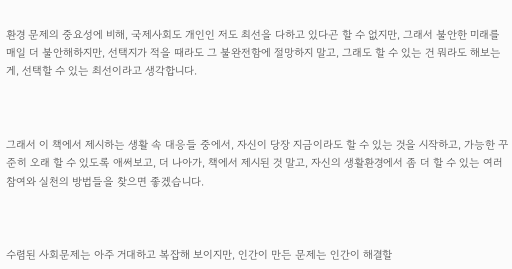환경 문제의 중요성에 비해, 국제사회도 개인인 저도 최선을 다하고 있다곤 할 수 없지만, 그래서 불안한 미래를 매일 더 불안해하지만, 선택지가 적을 때라도 그 불완전함에 절망하지 말고, 그래도 할 수 있는 건 뭐라도 해보는 게, 선택할 수 있는 최선이라고 생각합니다.



그래서 이 책에서 제시하는 생활 속 대응들 중에서, 자신이 당장 지금이라도 할 수 있는 것을 시작하고, 가능한 꾸준히 오래 할 수 있도록 애써보고, 더 나아가, 책에서 제시된 것 말고, 자신의 생활환경에서 좀 더 할 수 있는 여러 참여와 실천의 방법들을 찾으면 좋겠습니다.



수렴된 사회문제는 아주 거대하고 복잡해 보이지만, 인간이 만든 문제는 인간이 해결할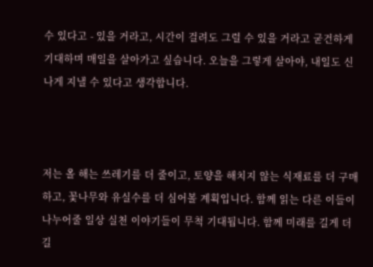수 있다고 - 있을 거라고, 시간이 걸려도 그럴 수 있을 거라고 굳건하게 기대하며 매일을 살아가고 싶습니다. 오늘을 그렇게 살아야, 내일도 신나게 지낼 수 있다고 생각합니다.



저는 올 해는 쓰레기를 더 줄이고, 토양을 해치지 않는 식재료를 더 구매하고, 꽃나무와 유실수를 더 심어볼 계획입니다. 함께 읽는 다른 이들이 나누어줄 일상 실천 이야기들이 무척 기대됩니다. 함께 미래를 길게 더 길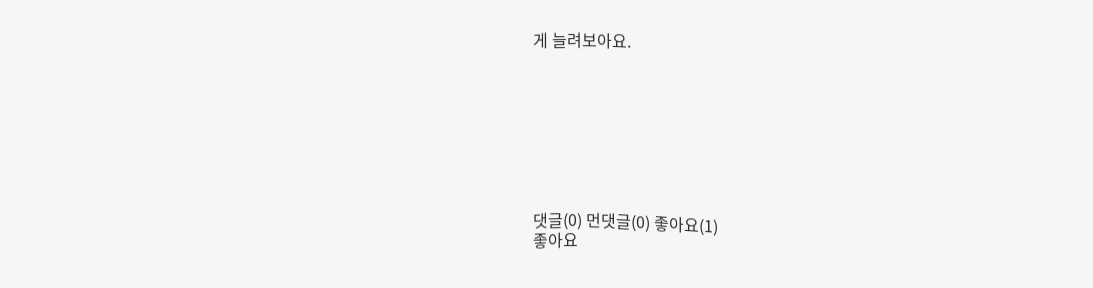게 늘려보아요.








댓글(0) 먼댓글(0) 좋아요(1)
좋아요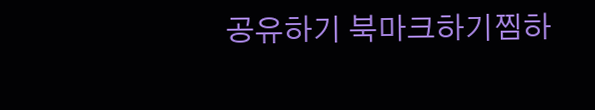공유하기 북마크하기찜하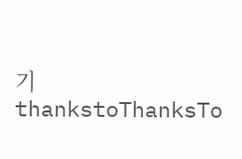기 thankstoThanksTo